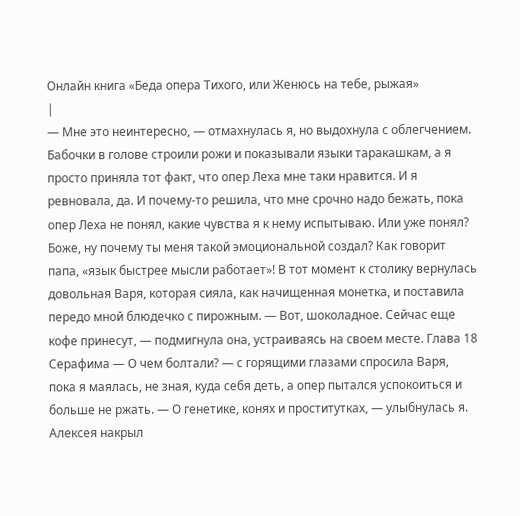Онлайн книга «Беда опера Тихого, или Женюсь на тебе, рыжая»
|
— Мне это неинтересно, — отмахнулась я, но выдохнула с облегчением. Бабочки в голове строили рожи и показывали языки таракашкам, а я просто приняла тот факт, что опер Леха мне таки нравится. И я ревновала, да. И почему-то решила, что мне срочно надо бежать, пока опер Леха не понял, какие чувства я к нему испытываю. Или уже понял? Боже, ну почему ты меня такой эмоциональной создал? Как говорит папа, «язык быстрее мысли работает»! В тот момент к столику вернулась довольная Варя, которая сияла, как начищенная монетка, и поставила передо мной блюдечко с пирожным. — Вот, шоколадное. Сейчас еще кофе принесут, — подмигнула она, устраиваясь на своем месте. Глава 18 Серафима — О чем болтали? — с горящими глазами спросила Варя, пока я маялась, не зная, куда себя деть, а опер пытался успокоиться и больше не ржать. — О генетике, конях и проститутках, — улыбнулась я. Алексея накрыл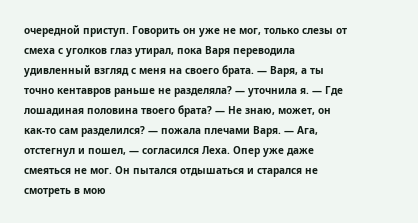очередной приступ. Говорить он уже не мог, только слезы от смеха с уголков глаз утирал, пока Варя переводила удивленный взгляд с меня на своего брата. — Варя, а ты точно кентавров раньше не разделяла? — уточнила я. — Где лошадиная половина твоего брата? — Не знаю, может, он как-то сам разделился? — пожала плечами Варя. — Ага, отстегнул и пошел, — согласился Леха. Опер уже даже смеяться не мог. Он пытался отдышаться и старался не смотреть в мою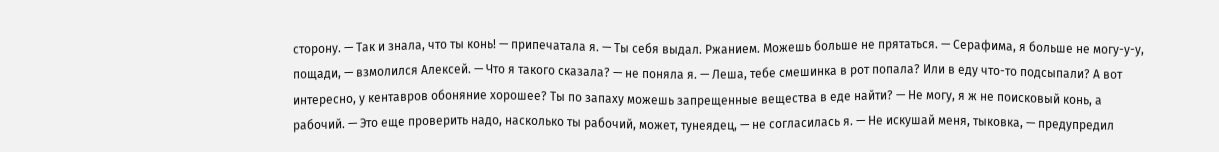сторону. — Так и знала, что ты конь! — припечатала я. — Ты себя выдал. Ржанием. Можешь больше не прятаться. — Серафима, я больше не могу-у-у, пощади, — взмолился Алексей. — Что я такого сказала? — не поняла я. — Леша, тебе смешинка в рот попала? Или в еду что-то подсыпали? А вот интересно, у кентавров обоняние хорошее? Ты по запаху можешь запрещенные вещества в еде найти? — Не могу, я ж не поисковый конь, а рабочий. — Это еще проверить надо, насколько ты рабочий, может, тунеядец, — не согласилась я. — Не искушай меня, тыковка, — предупредил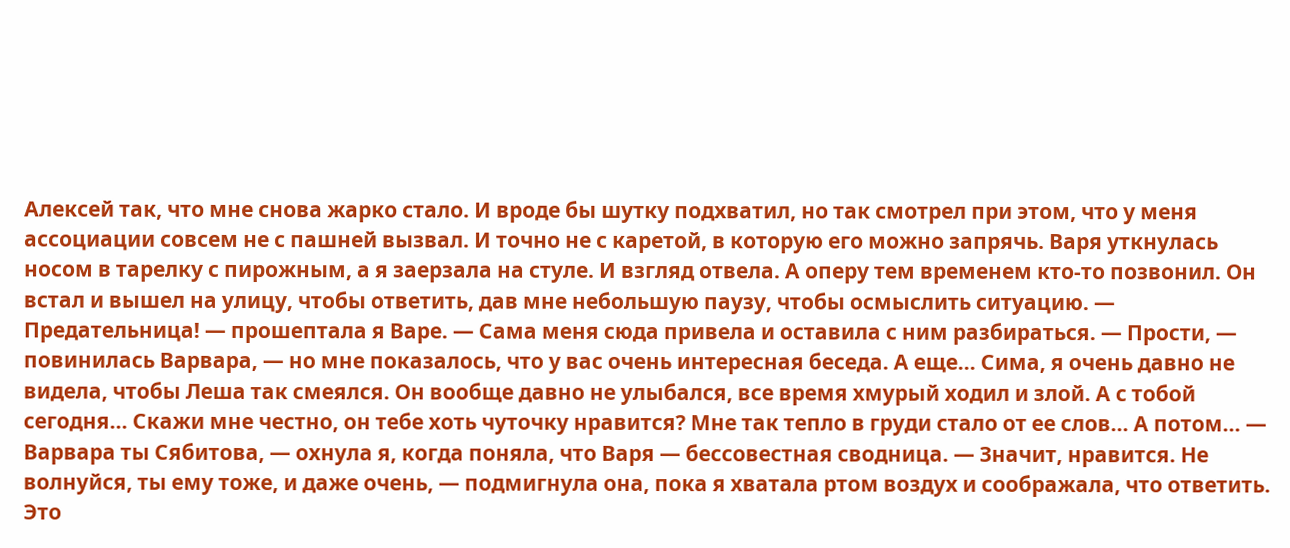Алексей так, что мне снова жарко стало. И вроде бы шутку подхватил, но так смотрел при этом, что у меня ассоциации совсем не с пашней вызвал. И точно не с каретой, в которую его можно запрячь. Варя уткнулась носом в тарелку с пирожным, а я заерзала на стуле. И взгляд отвела. А оперу тем временем кто-то позвонил. Он встал и вышел на улицу, чтобы ответить, дав мне небольшую паузу, чтобы осмыслить ситуацию. — Предательница! — прошептала я Варе. — Сама меня сюда привела и оставила с ним разбираться. — Прости, — повинилась Варвара, — но мне показалось, что у вас очень интересная беседа. А еще… Сима, я очень давно не видела, чтобы Леша так смеялся. Он вообще давно не улыбался, все время хмурый ходил и злой. А с тобой сегодня… Скажи мне честно, он тебе хоть чуточку нравится? Мне так тепло в груди стало от ее слов… А потом… — Варвара ты Сябитова, — охнула я, когда поняла, что Варя — бессовестная сводница. — Значит, нравится. Не волнуйся, ты ему тоже, и даже очень, — подмигнула она, пока я хватала ртом воздух и соображала, что ответить. Это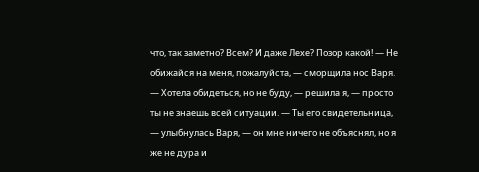что, так заметно? Всем? И даже Лехе? Позор какой! — Не обижайся на меня, пожалуйста, — сморщила нос Варя. — Хотела обидеться, но не буду, — решила я, — просто ты не знаешь всей ситуации. — Ты его свидетельница, — улыбнулась Варя, — он мне ничего не объяснял, но я же не дура и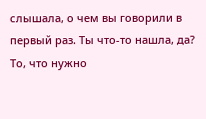слышала, о чем вы говорили в первый раз. Ты что-то нашла, да? То, что нужно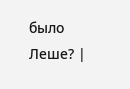было Леше? |